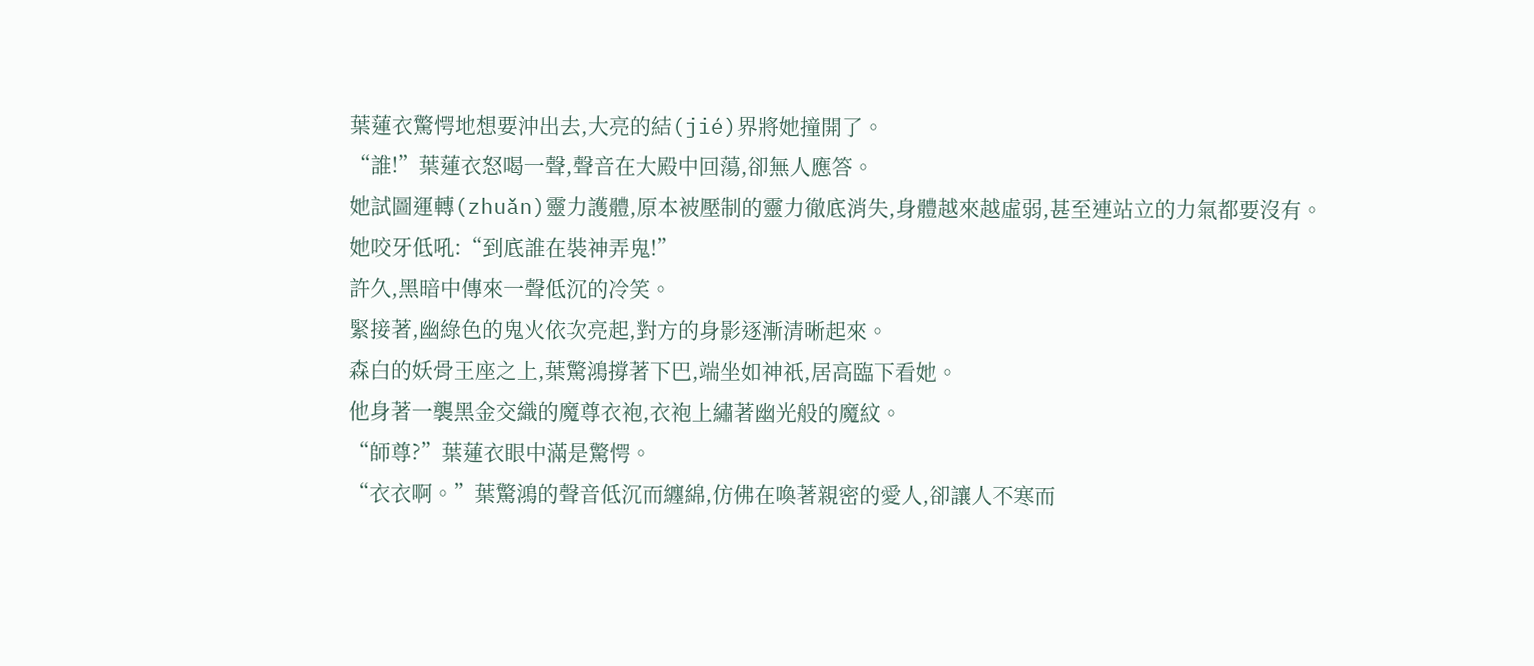葉蓮衣驚愕地想要沖出去,大亮的結(jié)界將她撞開了。
“誰!”葉蓮衣怒喝一聲,聲音在大殿中回蕩,卻無人應答。
她試圖運轉(zhuǎn)靈力護體,原本被壓制的靈力徹底消失,身體越來越虛弱,甚至連站立的力氣都要沒有。
她咬牙低吼:“到底誰在裝神弄鬼!”
許久,黑暗中傳來一聲低沉的冷笑。
緊接著,幽綠色的鬼火依次亮起,對方的身影逐漸清晰起來。
森白的妖骨王座之上,葉驚鴻撐著下巴,端坐如神祇,居高臨下看她。
他身著一襲黑金交織的魔尊衣袍,衣袍上繡著幽光般的魔紋。
“師尊?”葉蓮衣眼中滿是驚愕。
“衣衣啊。”葉驚鴻的聲音低沉而纏綿,仿佛在喚著親密的愛人,卻讓人不寒而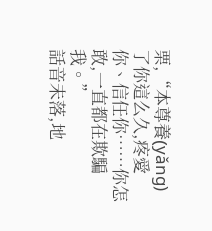栗,“本尊養(yǎng)了你這么久,疼愛你、信任你……你怎敢,一直都在欺騙我。”
話音未落,地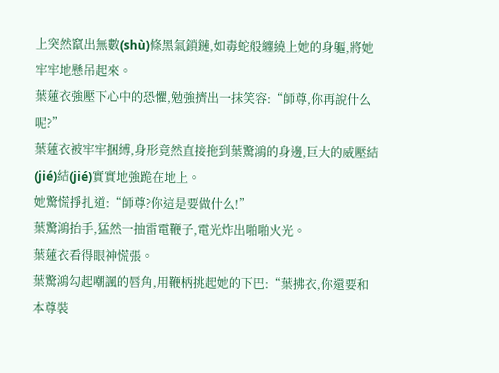上突然竄出無數(shù)條黑氣鎖鏈,如毒蛇般纏繞上她的身軀,將她牢牢地懸吊起來。
葉蓮衣強壓下心中的恐懼,勉強擠出一抹笑容:“師尊,你再說什么呢?”
葉蓮衣被牢牢捆縛,身形竟然直接拖到葉驚鴻的身邊,巨大的威壓結(jié)結(jié)實實地強跪在地上。
她驚慌掙扎道:“師尊?你這是要做什么!”
葉驚鴻抬手,猛然一抽雷電鞭子,電光炸出啪啪火光。
葉蓮衣看得眼神慌張。
葉驚鴻勾起嘲諷的唇角,用鞭柄挑起她的下巴:“葉拂衣,你還要和本尊裝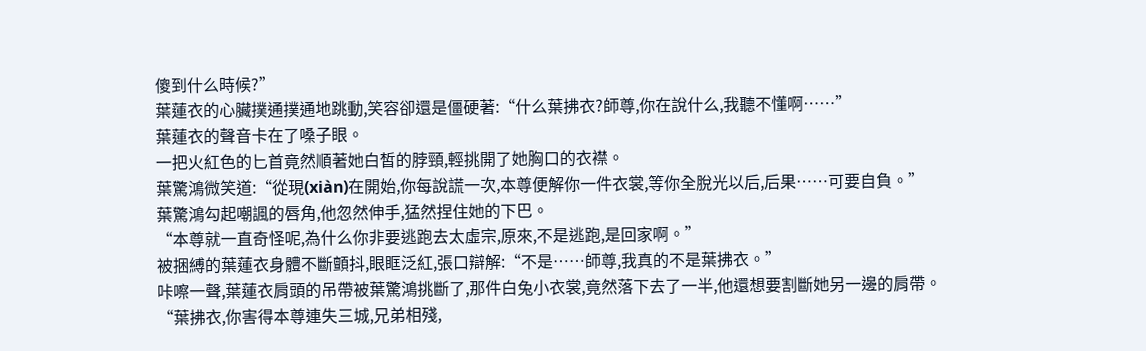傻到什么時候?”
葉蓮衣的心臟撲通撲通地跳動,笑容卻還是僵硬著:“什么葉拂衣?師尊,你在說什么,我聽不懂啊……”
葉蓮衣的聲音卡在了嗓子眼。
一把火紅色的匕首竟然順著她白皙的脖頸,輕挑開了她胸口的衣襟。
葉驚鴻微笑道:“從現(xiàn)在開始,你每說謊一次,本尊便解你一件衣裳,等你全脫光以后,后果……可要自負。”
葉驚鴻勾起嘲諷的唇角,他忽然伸手,猛然捏住她的下巴。
“本尊就一直奇怪呢,為什么你非要逃跑去太虛宗,原來,不是逃跑,是回家啊。”
被捆縛的葉蓮衣身體不斷顫抖,眼眶泛紅,張口辯解:“不是……師尊,我真的不是葉拂衣。”
咔嚓一聲,葉蓮衣肩頭的吊帶被葉驚鴻挑斷了,那件白兔小衣裳,竟然落下去了一半,他還想要割斷她另一邊的肩帶。
“葉拂衣,你害得本尊連失三城,兄弟相殘,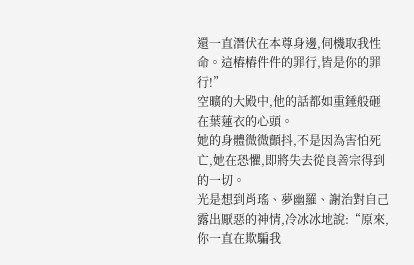還一直潛伏在本尊身邊,伺機取我性命。這樁樁件件的罪行,皆是你的罪行!”
空曠的大殿中,他的話都如重錘般砸在葉蓮衣的心頭。
她的身體微微顫抖,不是因為害怕死亡,她在恐懼,即將失去從良善宗得到的一切。
光是想到肖瑤、夢幽羅、謝治對自己露出厭惡的神情,冷冰冰地說:“原來,你一直在欺騙我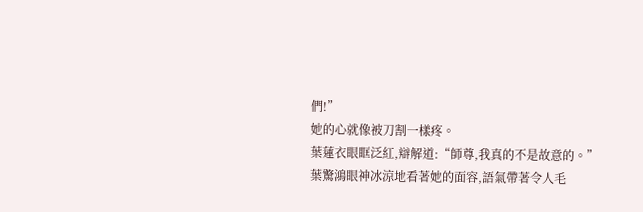們!”
她的心就像被刀割一樣疼。
葉蓮衣眼眶泛紅,辯解道:“師尊,我真的不是故意的。”
葉驚鴻眼神冰涼地看著她的面容,語氣帶著令人毛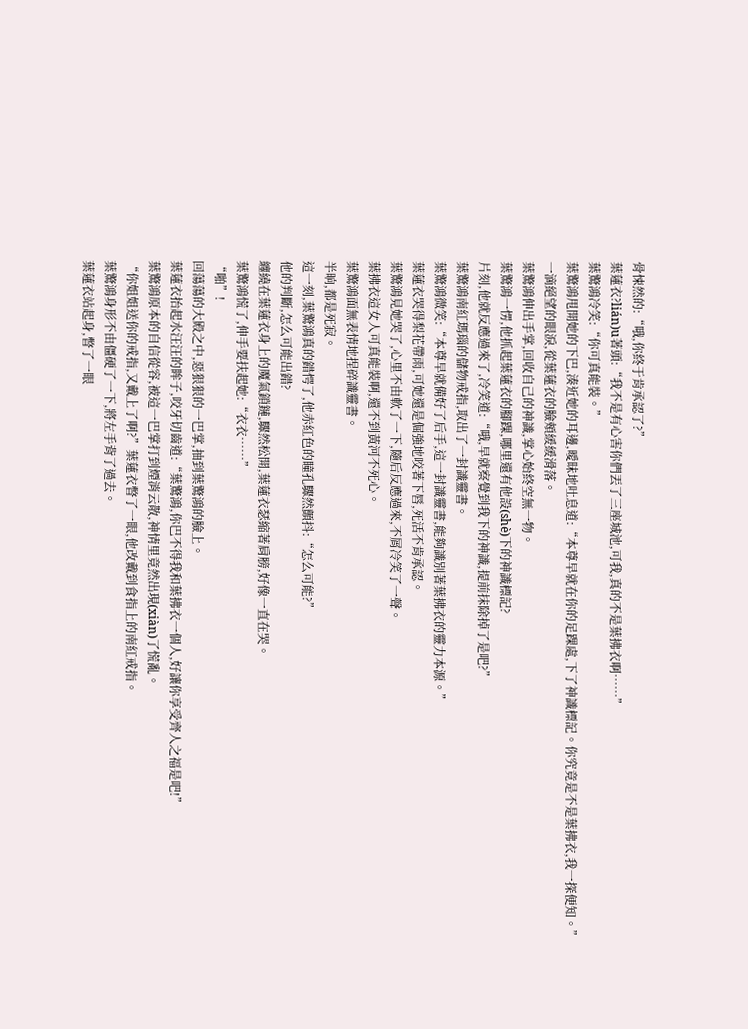骨悚然的:“哦,你終于肯承認了?”
葉蓮衣?lián)u著頭:“我不是有心害你們丟了三座城池,可我,真的不是葉拂衣啊……”
葉驚鴻冷笑:“你可真能裝。”
葉驚鴻甩開她的下巴,湊近她的耳邊,曖昧地吐息道:“本尊早就在你的足踝處,下了神識標記。你究竟是不是葉拂衣,我一探便知。”
一滴絕望的眼淚,從葉蓮衣的臉頰緩緩滑落。
葉驚鴻伸出手掌,回收自己的神識,掌心始終空無一物。
葉驚鴻一愣,他抓起葉蓮衣的腳踝,哪里還有他設(shè)下的神識標記?
片刻,他就反應過來了,冷笑道:“哦,早就察覺到我下的神識,提前抹除掉了是吧?”
葉驚鴻南紅瑪瑙的儲物戒指,取出了一封識靈書。
葉驚鴻微笑:“本尊早就備好了后手,這一封識靈書,能夠識別著葉拂衣的靈力本源。”
葉蓮衣哭得梨花帶雨,可她還是倔強地咬著下唇,死活不肯承認。
葉驚鴻見她哭了,心里不由軟了一下,隨后反應過來,不屑冷笑了一聲。
葉拂衣這女人可真能裝啊,還不到黃河不死心。
葉驚鴻面無表情地捏碎識靈書。
半晌,都是死寂。
這一刻,葉驚鴻真的錯愕了,他赤紅色的瞳孔驟然顫抖:“怎么可能?”
他的判斷,怎么可能出錯?
纏繞在葉蓮衣身上的魔氣鎖鏈,驟然松開,葉蓮衣瑟縮著肩膀,好像一直在哭。
葉驚鴻慌了,伸手要扶起她:“衣衣……”
“啪”!
回蕩蕩的大殿之中,惡狠狠的一巴掌,抽到葉驚鴻的臉上。
葉蓮衣抬起水汪汪的眸子,咬牙切齒道:“葉驚鴻,你巴不得我和葉拂衣一個人,好讓你享受齊人之福是吧!”
葉驚鴻原本的自信從容,被這一巴掌打到煙消云散,神情里竟然出現(xiàn)了慌亂。
“你姐姐送你的戒指,又戴上了啊?”葉蓮衣瞥了一眼,他改戴到食指上的南紅戒指。
葉驚鴻身形不由僵硬了一下,將左手背了過去。
葉蓮衣站起身,瞥了一眼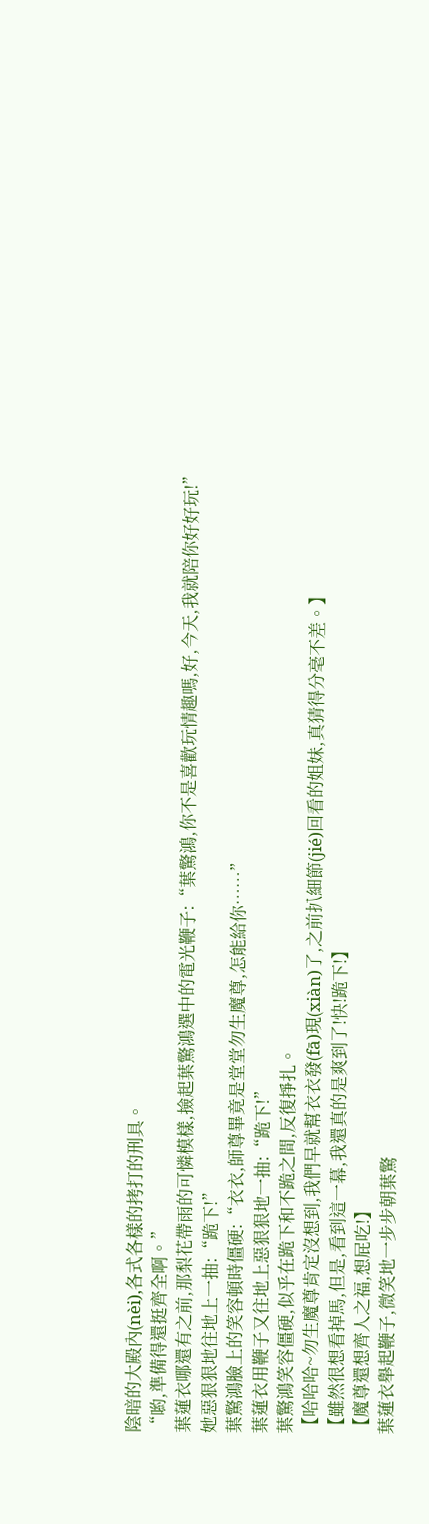陰暗的大殿內(nèi),各式各樣的拷打的刑具。
“喲,準備得還挺齊全啊。”
葉蓮衣哪還有之前,那梨花帶雨的可憐模樣,撿起葉驚鴻選中的電光鞭子:“葉驚鴻,你不是喜歡玩情趣嗎,好,今天,我就陪你好好玩!”
她惡狠狠地往地上一抽:“跪下!”
葉驚鴻臉上的笑容頓時僵硬:“衣衣,師尊畢竟是堂堂勿生魔尊,怎能給你……”
葉蓮衣用鞭子又往地上惡狠狠地一抽:“跪下!”
葉驚鴻笑容僵硬,似乎在跪下和不跪之間,反復掙扎。
【哈哈哈~勿生魔尊肯定沒想到,我們早就幫衣衣發(fā)現(xiàn)了,之前扒細節(jié)回看的姐妹,真猜得分毫不差。】
【雖然很想看掉馬,但是,看到這一幕,我還真的是爽到了!快!跪下!】
【魔尊還想齊人之福,想屁吃!】
葉蓮衣舉起鞭子,微笑地一步步朝葉驚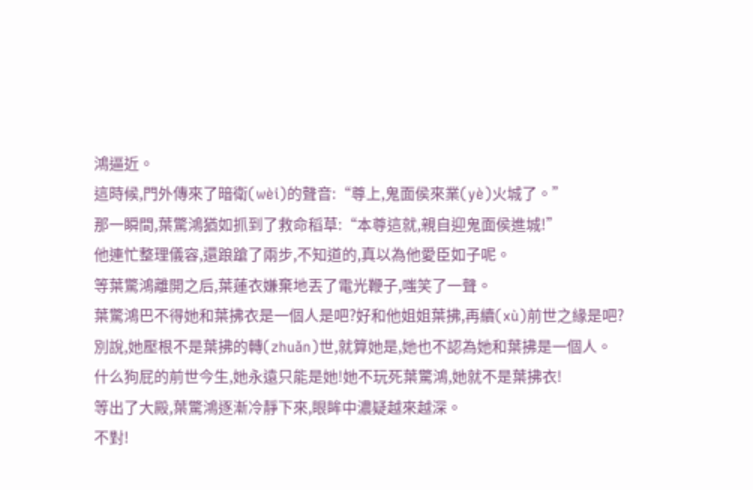鴻逼近。
這時候,門外傳來了暗衛(wèi)的聲音:“尊上,鬼面侯來業(yè)火城了。”
那一瞬間,葉驚鴻猶如抓到了救命稻草:“本尊這就,親自迎鬼面侯進城!”
他連忙整理儀容,還踉蹌了兩步,不知道的,真以為他愛臣如子呢。
等葉驚鴻離開之后,葉蓮衣嫌棄地丟了電光鞭子,嗤笑了一聲。
葉驚鴻巴不得她和葉拂衣是一個人是吧?好和他姐姐葉拂,再續(xù)前世之緣是吧?
別說,她壓根不是葉拂的轉(zhuǎn)世,就算她是,她也不認為她和葉拂是一個人。
什么狗屁的前世今生,她永遠只能是她!她不玩死葉驚鴻,她就不是葉拂衣!
等出了大殿,葉驚鴻逐漸冷靜下來,眼眸中濃疑越來越深。
不對!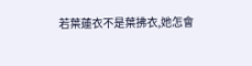若葉蓮衣不是葉拂衣,她怎會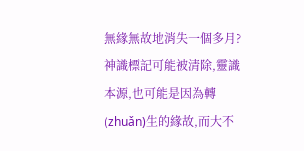無緣無故地消失一個多月?
神識標記可能被清除,靈識本源,也可能是因為轉(zhuǎn)生的緣故,而大不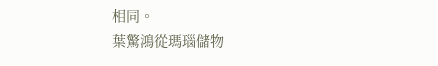相同。
葉驚鴻從瑪瑙儲物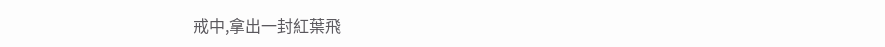戒中,拿出一封紅葉飛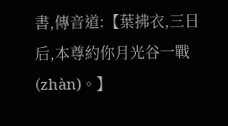書,傳音道:【葉拂衣,三日后,本尊約你月光谷一戰(zhàn)。】